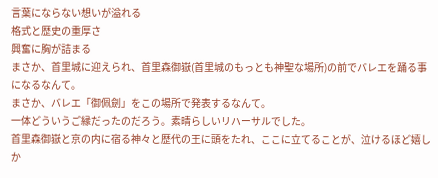言葉にならない想いが溢れる
格式と歴史の重厚さ
興奮に胸が詰まる
まさか、首里城に迎えられ、首里森御嶽(首里城のもっとも神聖な場所)の前でバレエを踊る事になるなんて。
まさか、バレエ「御佩劍」をこの場所で発表するなんて。
一体どういうご縁だったのだろう。素晴らしいリハーサルでした。
首里森御嶽と京の内に宿る神々と歴代の王に頭をたれ、ここに立てることが、泣けるほど嬉しか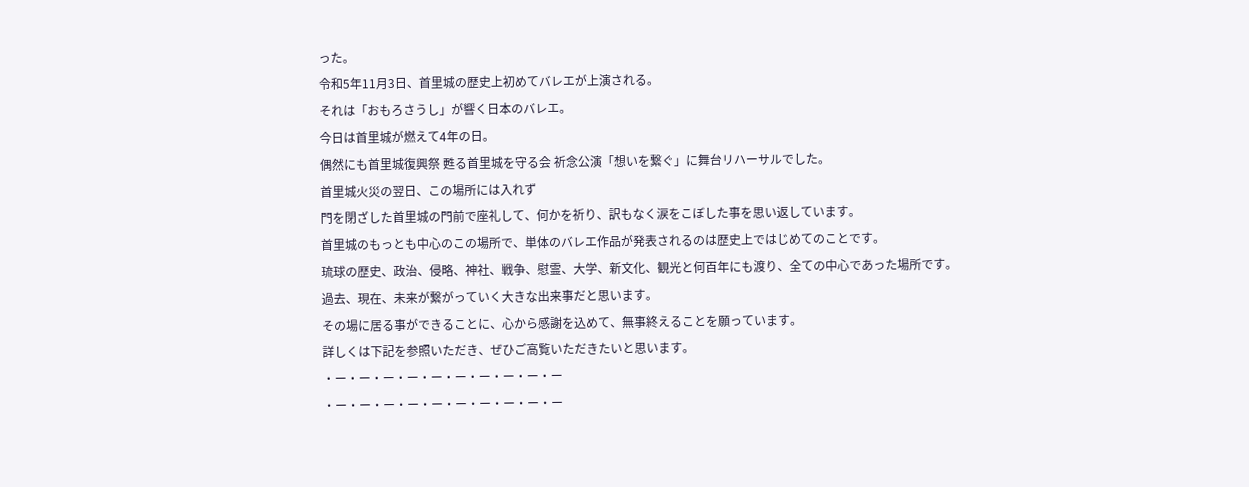った。
令和5年11月3日、首里城の歴史上初めてバレエが上演される。
それは「おもろさうし」が響く日本のバレエ。
今日は首里城が燃えて4年の日。
偶然にも首里城復興祭 甦る首里城を守る会 祈念公演「想いを繋ぐ」に舞台リハーサルでした。
首里城火災の翌日、この場所には入れず
門を閉ざした首里城の門前で座礼して、何かを祈り、訳もなく涙をこぼした事を思い返しています。
首里城のもっとも中心のこの場所で、単体のバレエ作品が発表されるのは歴史上ではじめてのことです。
琉球の歴史、政治、侵略、神社、戦争、慰霊、大学、新文化、観光と何百年にも渡り、全ての中心であった場所です。
過去、現在、未来が繋がっていく大きな出来事だと思います。
その場に居る事ができることに、心から感謝を込めて、無事終えることを願っています。
詳しくは下記を参照いただき、ぜひご高覧いただきたいと思います。
・ー・ー・ー・ー・ー・ー・ー・ー・ー・ー
・ー・ー・ー・ー・ー・ー・ー・ー・ー・ー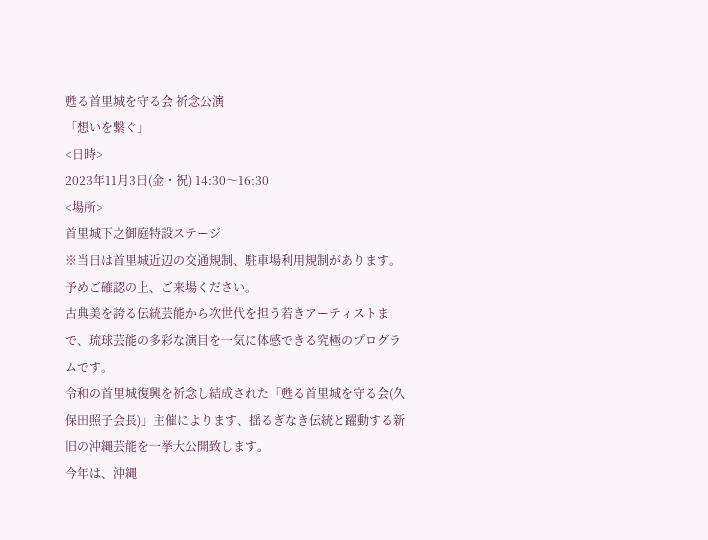甦る首里城を守る会 祈念公演
「想いを繋ぐ」
<日時>
2023年11月3日(金・祝) 14:30〜16:30
<場所>
首里城下之御庭特設ステージ
※当日は首里城近辺の交通規制、駐車場利用規制があります。
予めご確認の上、ご来場ください。
古典美を誇る伝統芸能から次世代を担う若きアーティストまで、琉球芸能の多彩な演目を一気に体感できる究極のプログラムです。
令和の首里城復興を祈念し結成された「甦る首里城を守る会(久保田照子会長)」主催によります、揺るぎなき伝統と躍動する新旧の沖縄芸能を一挙大公開致します。
今年は、沖縄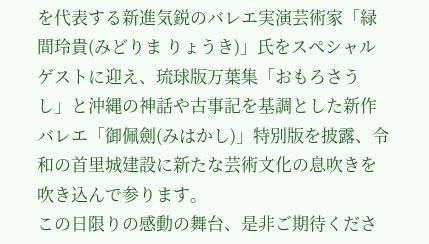を代表する新進気鋭のバレエ実演芸術家「緑間玲貴(みどりま りょうき)」氏をスペシャルゲストに迎え、琉球版万葉集「おもろさうし」と沖縄の神話や古事記を基調とした新作バレエ「御佩劍(みはかし)」特別版を披露、令和の首里城建設に新たな芸術文化の息吹きを吹き込んで参ります。
この日限りの感動の舞台、是非ご期待くださ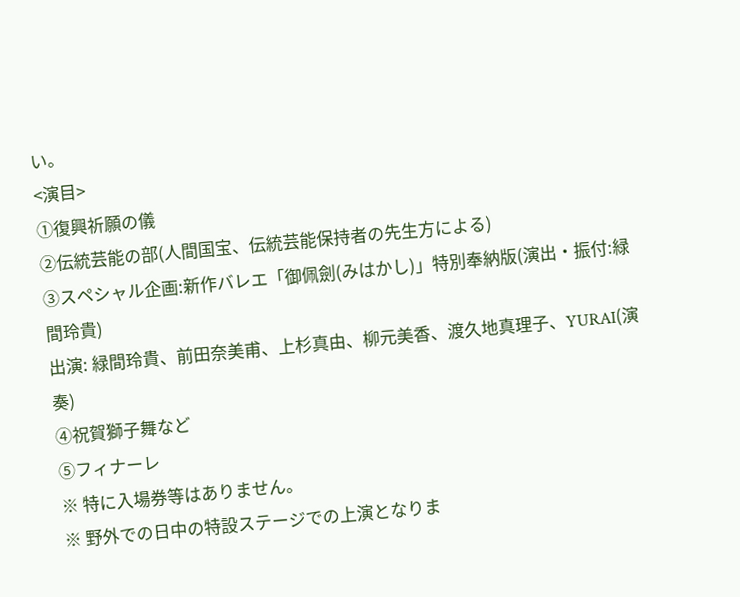い。
<演目>
①復興祈願の儀
②伝統芸能の部(人間国宝、伝統芸能保持者の先生方による)
③スペシャル企画:新作バレエ「御佩劍(みはかし)」特別奉納版(演出・振付:緑間玲貴)
出演: 緑間玲貴、前田奈美甫、上杉真由、柳元美香、渡久地真理子、YURAI(演奏)
④祝賀獅子舞など
⑤フィナーレ
※ 特に入場券等はありません。
※ 野外での日中の特設ステージでの上演となりま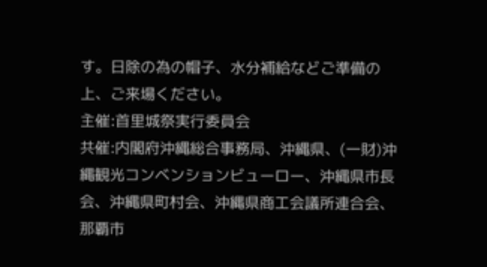す。日除の為の帽子、水分補給などご準備の上、ご来場ください。
主催:首里城祭実行委員会
共催:内閣府沖縄総合事務局、沖縄県、(一財)沖縄観光コンベンションビューロー、沖縄県市長会、沖縄県町村会、沖縄県商工会議所連合会、那覇市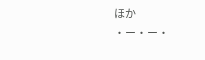ほか
・ー・ー・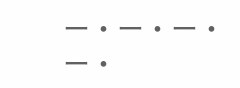ー・ー・ー・ー・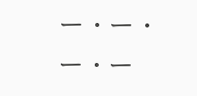ー・ー・ー・ー